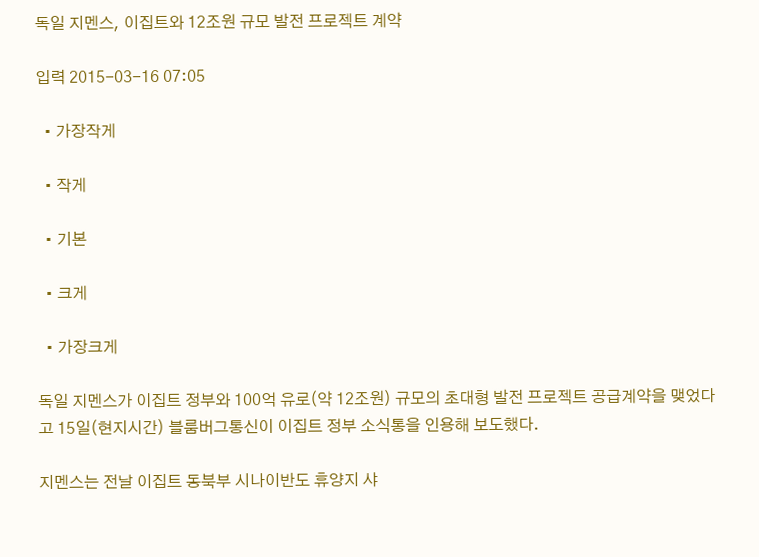독일 지멘스, 이집트와 12조원 규모 발전 프로젝트 계약

입력 2015-03-16 07:05

  • 가장작게

  • 작게

  • 기본

  • 크게

  • 가장크게

독일 지멘스가 이집트 정부와 100억 유로(약 12조원) 규모의 초대형 발전 프로젝트 공급계약을 맺었다고 15일(현지시간) 블룸버그통신이 이집트 정부 소식통을 인용해 보도했다.

지멘스는 전날 이집트 동북부 시나이반도 휴양지 샤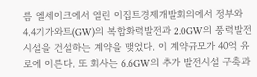름 엘세이크에서 열린 이집트경제개발회의에서 정부와 4.4기가와트(GW)의 복합화력발전과 2.0GW의 풍력발전 시설을 건설하는 계약을 맺었다. 이 계약규모가 40억 유로에 이른다. 또 회사는 6.6GW의 추가 발전시설 구축과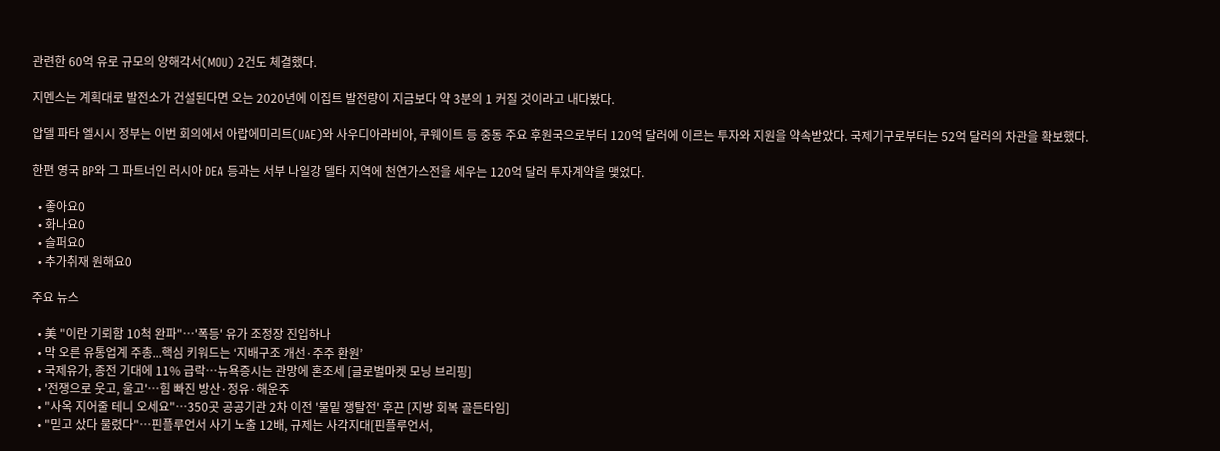관련한 60억 유로 규모의 양해각서(MOU) 2건도 체결했다.

지멘스는 계획대로 발전소가 건설된다면 오는 2020년에 이집트 발전량이 지금보다 약 3분의 1 커질 것이라고 내다봤다.

압델 파타 엘시시 정부는 이번 회의에서 아랍에미리트(UAE)와 사우디아라비아, 쿠웨이트 등 중동 주요 후원국으로부터 120억 달러에 이르는 투자와 지원을 약속받았다. 국제기구로부터는 52억 달러의 차관을 확보했다.

한편 영국 BP와 그 파트너인 러시아 DEA 등과는 서부 나일강 델타 지역에 천연가스전을 세우는 120억 달러 투자계약을 맺었다.

  • 좋아요0
  • 화나요0
  • 슬퍼요0
  • 추가취재 원해요0

주요 뉴스

  • 美 "이란 기뢰함 10척 완파"…'폭등' 유가 조정장 진입하나
  • 막 오른 유통업계 주총...핵심 키워드는 ‘지배구조 개선·주주 환원’
  • 국제유가, 종전 기대에 11% 급락…뉴욕증시는 관망에 혼조세 [글로벌마켓 모닝 브리핑]
  • '전쟁으로 웃고, 울고'…힘 빠진 방산·정유·해운주
  • "사옥 지어줄 테니 오세요"⋯350곳 공공기관 2차 이전 '물밑 쟁탈전' 후끈 [지방 회복 골든타임]
  • "믿고 샀다 물렸다"…핀플루언서 사기 노출 12배, 규제는 사각지대[핀플루언서,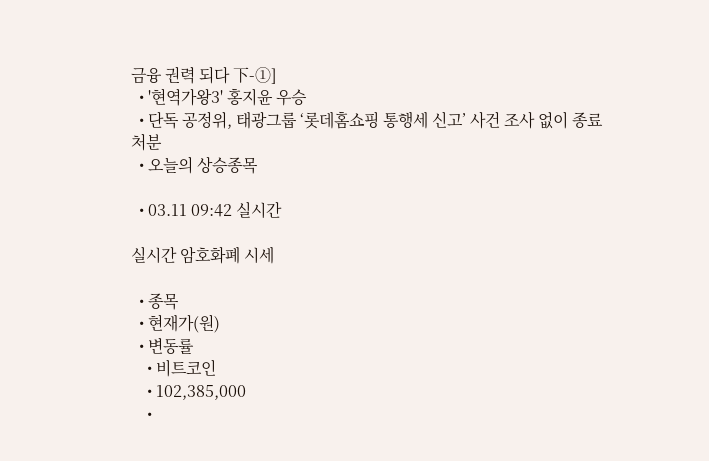금융 권력 되다 下-①]
  • '현역가왕3' 홍지윤 우승
  • 단독 공정위, 태광그룹 ‘롯데홈쇼핑 통행세 신고’ 사건 조사 없이 종료 처분
  • 오늘의 상승종목

  • 03.11 09:42 실시간

실시간 암호화폐 시세

  • 종목
  • 현재가(원)
  • 변동률
    • 비트코인
    • 102,385,000
    •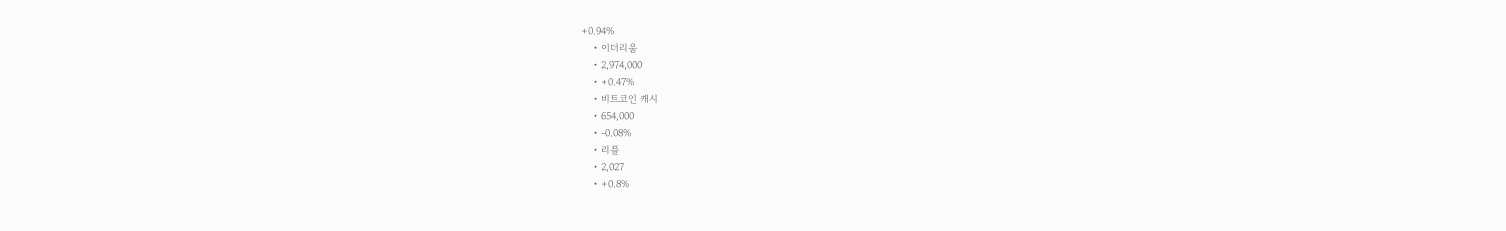+0.94%
    • 이더리움
    • 2,974,000
    • +0.47%
    • 비트코인 캐시
    • 654,000
    • -0.08%
    • 리플
    • 2,027
    • +0.8%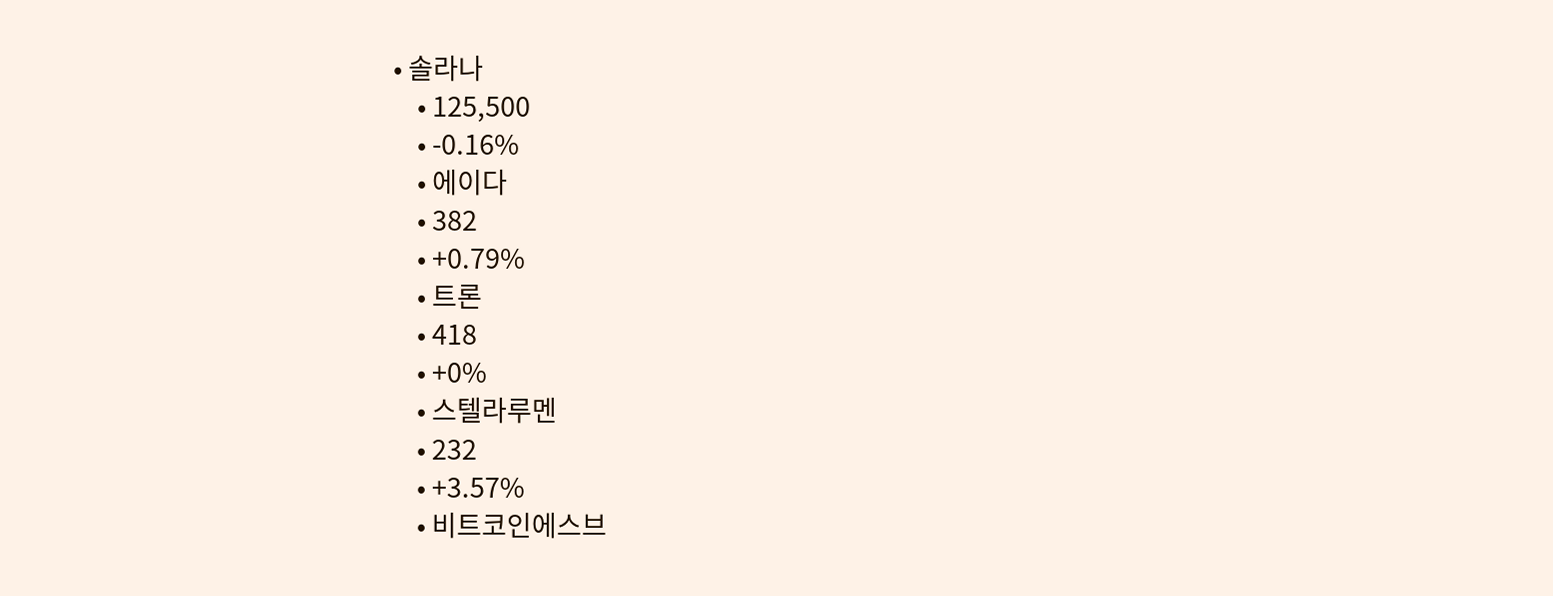• 솔라나
    • 125,500
    • -0.16%
    • 에이다
    • 382
    • +0.79%
    • 트론
    • 418
    • +0%
    • 스텔라루멘
    • 232
    • +3.57%
    • 비트코인에스브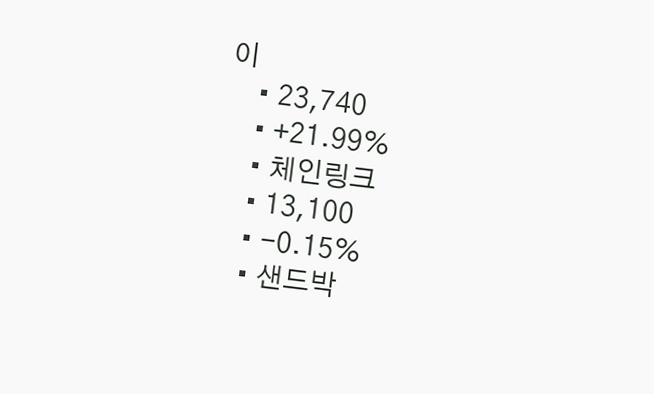이
    • 23,740
    • +21.99%
    • 체인링크
    • 13,100
    • -0.15%
    • 샌드박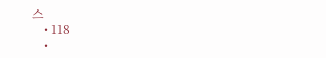스
    • 118
    •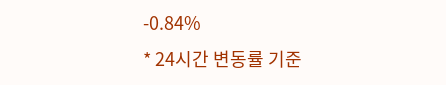-0.84%
* 24시간 변동률 기준